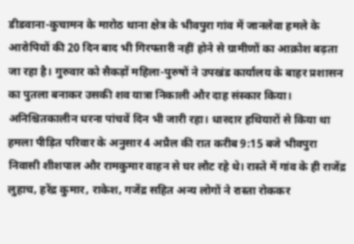डीडवाना-कुचामन के मारोठ थाना क्षेत्र के भीवपुरा गांव में जानलेवा हमले के आरोपियों की 20 दिन बाद भी गिरफ्तारी नहीं होने से ग्रामीणों का आक्रोश बढ़ता जा रहा है। गुरुवार को सैकड़ों महिला-पुरुषों ने उपखंड कार्यालय के बाहर प्रशासन का पुतला बनाकर उसकी शव यात्रा निकाली और दाह संस्कार किया। अनिश्चितकालीन धरना पांचवें दिन भी जारी रहा। धारदार हथियारों से किया था हमला पीड़ित परिवार के अनुसार 4 अप्रैल की रात करीब 9:15 बजे भीवपुरा निवासी शीशपाल और रामकुमार वाहन से घर लौट रहे थे। रास्ते में गांव के ही राजेंद्र लुहाच, हरेंद्र कुमार, राकेश, गजेंद्र सहित अन्य लोगों ने रास्ता रोककर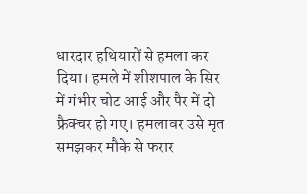धारदार हथियारों से हमला कर दिया। हमले में शीशपाल के सिर में गंभीर चोट आई और पैर में दो फ्रैक्चर हो गए। हमलावर उसे मृत समझकर मौके से फरार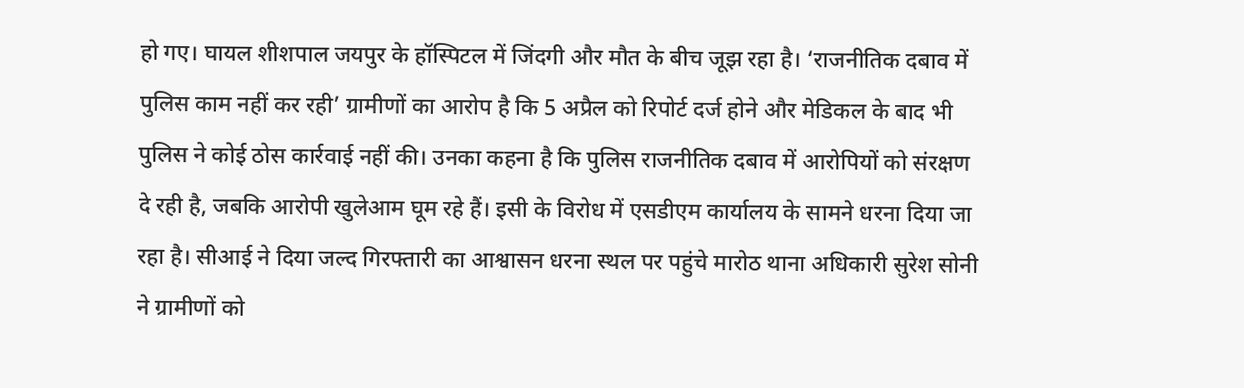हो गए। घायल शीशपाल जयपुर के हॉस्पिटल में जिंदगी और मौत के बीच जूझ रहा है। ‘राजनीतिक दबाव में पुलिस काम नहीं कर रही’ ग्रामीणों का आरोप है कि 5 अप्रैल को रिपोर्ट दर्ज होने और मेडिकल के बाद भी पुलिस ने कोई ठोस कार्रवाई नहीं की। उनका कहना है कि पुलिस राजनीतिक दबाव में आरोपियों को संरक्षण दे रही है, जबकि आरोपी खुलेआम घूम रहे हैं। इसी के विरोध में एसडीएम कार्यालय के सामने धरना दिया जा रहा है। सीआई ने दिया जल्द गिरफ्तारी का आश्वासन धरना स्थल पर पहुंचे मारोठ थाना अधिकारी सुरेश सोनी ने ग्रामीणों को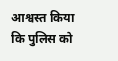आश्वस्त किया कि पुलिस को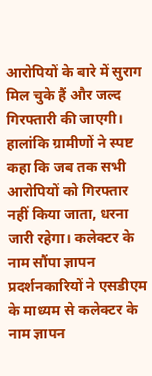आरोपियों के बारे में सुराग मिल चुके हैं और जल्द गिरफ्तारी की जाएगी। हालांकि ग्रामीणों ने स्पष्ट कहा कि जब तक सभी आरोपियों को गिरफ्तार नहीं किया जाता, धरना जारी रहेगा। कलेक्टर के नाम सौंपा ज्ञापन प्रदर्शनकारियों ने एसडीएम के माध्यम से कलेक्टर के नाम ज्ञापन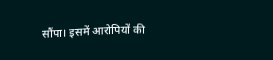सौंपा। इसमें आरोपियों की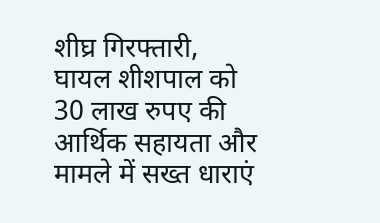शीघ्र गिरफ्तारी, घायल शीशपाल को 30 लाख रुपए की आर्थिक सहायता और मामले में सख्त धाराएं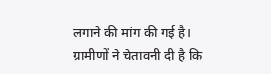लगाने की मांग की गई है। ग्रामीणों ने चेतावनी दी है कि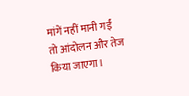मांगें नहीं मानी गईं तो आंदोलन और तेज किया जाएगा।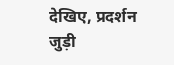देखिए, प्रदर्शन जुड़ी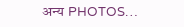अन्य PHOTOS…